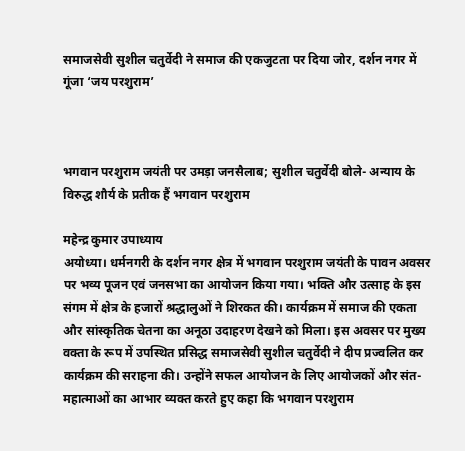समाजसेवी सुशील चतुर्वेदी ने समाज की एकजुटता पर दिया जोर, दर्शन नगर में गूंजा ‘जय परशुराम’



भगवान परशुराम जयंती पर उमड़ा जनसैलाब; सुशील चतुर्वेदी बोले- अन्याय के विरुद्ध शौर्य के प्रतीक हैं भगवान परशुराम

महेन्द्र कुमार उपाध्याय
अयोध्या। धर्मनगरी के दर्शन नगर क्षेत्र में भगवान परशुराम जयंती के पावन अवसर पर भव्य पूजन एवं जनसभा का आयोजन किया गया। भक्ति और उत्साह के इस संगम में क्षेत्र के हजारों श्रद्धालुओं ने शिरकत की। कार्यक्रम में समाज की एकता और सांस्कृतिक चेतना का अनूठा उदाहरण देखने को मिला। इस अवसर पर मुख्य वक्ता के रूप में उपस्थित प्रसिद्ध समाजसेवी सुशील चतुर्वेदी ने दीप प्रज्वलित कर कार्यक्रम की सराहना की। उन्होंने सफल आयोजन के लिए आयोजकों और संत-महात्माओं का आभार व्यक्त करते हुए कहा कि भगवान परशुराम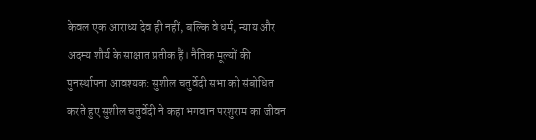केवल एक आराध्य देव ही नहीं, बल्कि वे धर्म, न्याय और अदम्य शौर्य के साक्षात प्रतीक हैं। नैतिक मूल्यों की पुनर्स्थापना आवश्यक: सुशील चतुर्वेदी सभा को संबोधित करते हुए सुशील चतुर्वेदी ने कहा भगवान परशुराम का जीवन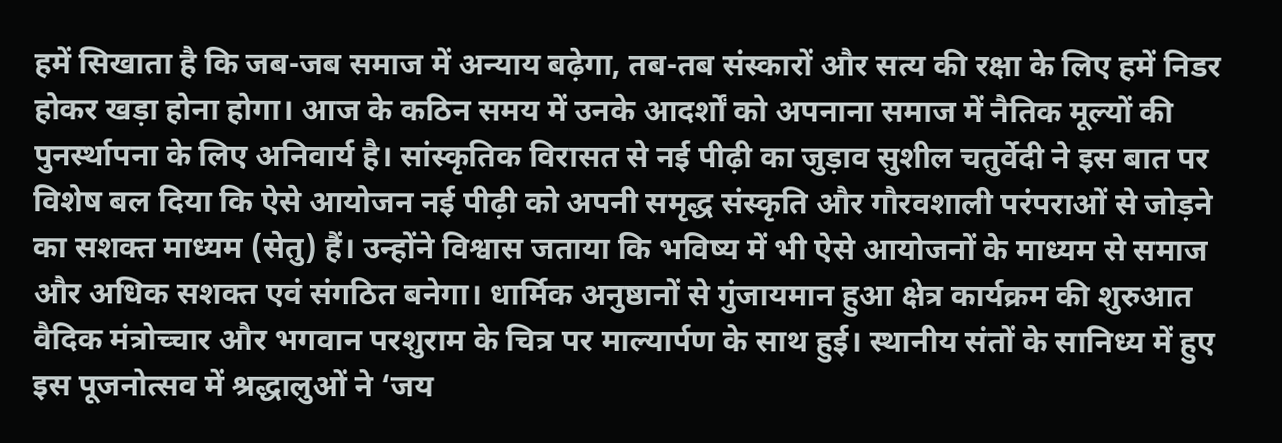हमें सिखाता है कि जब-जब समाज में अन्याय बढ़ेगा, तब-तब संस्कारों और सत्य की रक्षा के लिए हमें निडर होकर खड़ा होना होगा। आज के कठिन समय में उनके आदर्शों को अपनाना समाज में नैतिक मूल्यों की पुनर्स्थापना के लिए अनिवार्य है। सांस्कृतिक विरासत से नई पीढ़ी का जुड़ाव सुशील चतुर्वेदी ने इस बात पर विशेष बल दिया कि ऐसे आयोजन नई पीढ़ी को अपनी समृद्ध संस्कृति और गौरवशाली परंपराओं से जोड़ने का सशक्त माध्यम (सेतु) हैं। उन्होंने विश्वास जताया कि भविष्य में भी ऐसे आयोजनों के माध्यम से समाज और अधिक सशक्त एवं संगठित बनेगा। धार्मिक अनुष्ठानों से गुंजायमान हुआ क्षेत्र कार्यक्रम की शुरुआत वैदिक मंत्रोच्चार और भगवान परशुराम के चित्र पर माल्यार्पण के साथ हुई। स्थानीय संतों के सानिध्य में हुए इस पूजनोत्सव में श्रद्धालुओं ने ‘जय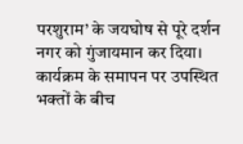परशुराम’ के जयघोष से पूरे दर्शन नगर को गुंजायमान कर दिया। कार्यक्रम के समापन पर उपस्थित भक्तों के बीच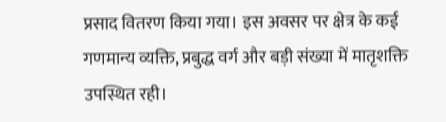प्रसाद वितरण किया गया। इस अवसर पर क्षेत्र के कई गणमान्य व्यक्ति, प्रबुद्ध वर्ग और बड़ी संख्या में मातृशक्ति उपस्थित रही।